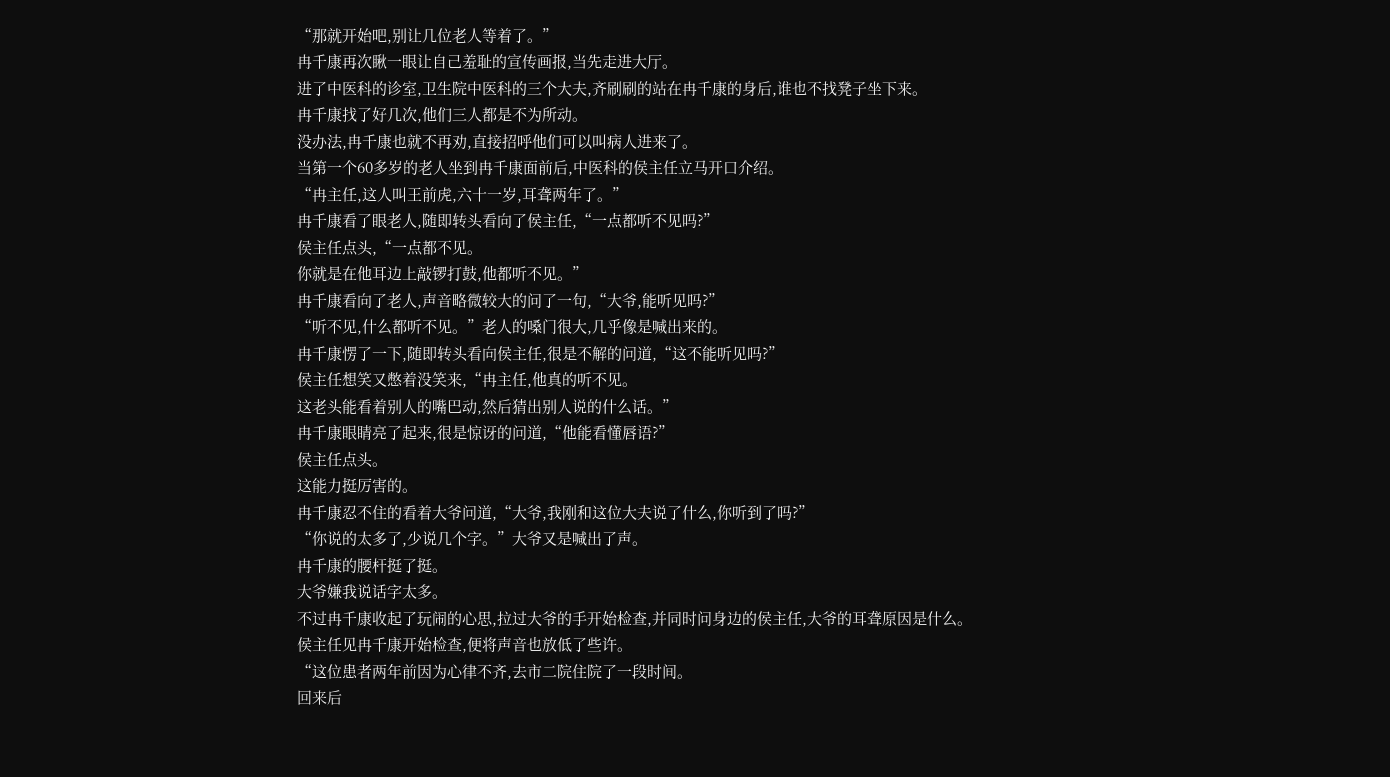“那就开始吧,别让几位老人等着了。”
冉千康再次瞅一眼让自己羞耻的宣传画报,当先走进大厅。
进了中医科的诊室,卫生院中医科的三个大夫,齐刷刷的站在冉千康的身后,谁也不找凳子坐下来。
冉千康找了好几次,他们三人都是不为所动。
没办法,冉千康也就不再劝,直接招呼他们可以叫病人进来了。
当第一个60多岁的老人坐到冉千康面前后,中医科的侯主任立马开口介绍。
“冉主任,这人叫王前虎,六十一岁,耳聋两年了。”
冉千康看了眼老人,随即转头看向了侯主任,“一点都听不见吗?”
侯主任点头,“一点都不见。
你就是在他耳边上敲锣打鼓,他都听不见。”
冉千康看向了老人,声音略微较大的问了一句,“大爷,能听见吗?”
“听不见,什么都听不见。”老人的嗓门很大,几乎像是喊出来的。
冉千康愣了一下,随即转头看向侯主任,很是不解的问道,“这不能听见吗?”
侯主任想笑又憋着没笑来,“冉主任,他真的听不见。
这老头能看着别人的嘴巴动,然后猜出别人说的什么话。”
冉千康眼睛亮了起来,很是惊讶的问道,“他能看懂唇语?”
侯主任点头。
这能力挺厉害的。
冉千康忍不住的看着大爷问道,“大爷,我刚和这位大夫说了什么,你听到了吗?”
“你说的太多了,少说几个字。”大爷又是喊出了声。
冉千康的腰杆挺了挺。
大爷嫌我说话字太多。
不过冉千康收起了玩闹的心思,拉过大爷的手开始检查,并同时问身边的侯主任,大爷的耳聋原因是什么。
侯主任见冉千康开始检查,便将声音也放低了些许。
“这位患者两年前因为心律不齐,去市二院住院了一段时间。
回来后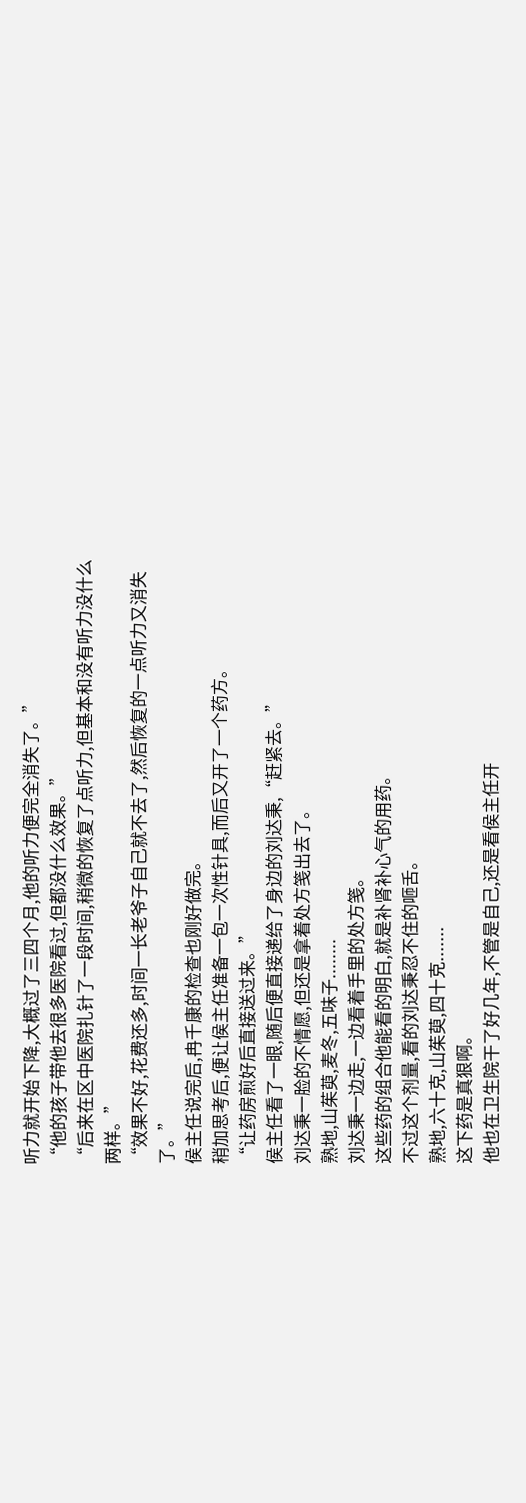听力就开始下降,大概过了三四个月,他的听力便完全消失了。”
“他的孩子带他去很多医院看过,但都没什么效果。”
“后来在区中医院扎针了一段时间,稍微的恢复了点听力,但基本和没有听力没什么两样。”
“效果不好,花费还多,时间一长老爷子自己就不去了,然后恢复的一点听力又消失了。”
侯主任说完后,冉千康的检查也刚好做完。
稍加思考后,便让侯主任准备一包一次性针具,而后又开了一个药方。
“让药房煎好后直接送过来。”
侯主任看了一眼,随后便直接递给了身边的刘达秉,“赶紧去。”
刘达秉一脸的不情愿,但还是拿着处方笺出去了。
熟地,山茱萸,麦冬,五味子........
刘达秉一边走,一边看着手里的处方笺。
这些药的组合他能看的明白,就是补肾补心气的用药。
不过这个剂量,看的刘达秉忍不住的咂舌。
熟地,六十克,山茱萸,四十克.......
这下药是真狠啊。
他也在卫生院干了好几年,不管是自己,还是看侯主任开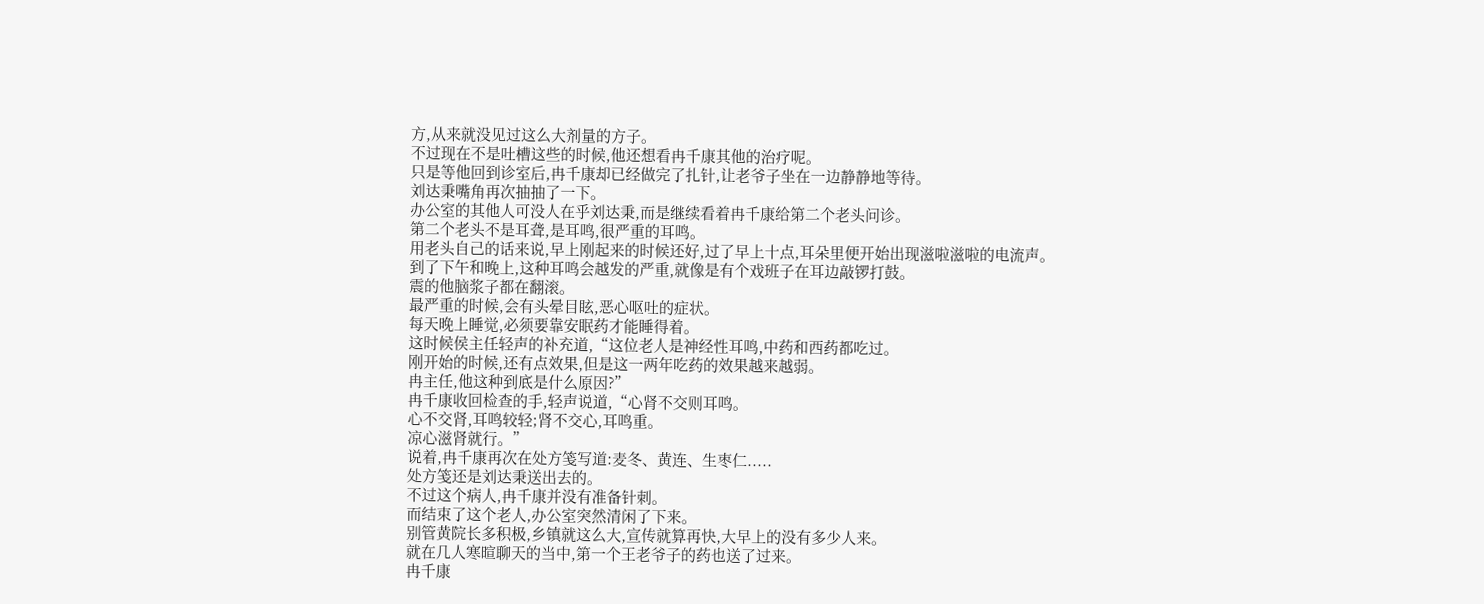方,从来就没见过这么大剂量的方子。
不过现在不是吐槽这些的时候,他还想看冉千康其他的治疗呢。
只是等他回到诊室后,冉千康却已经做完了扎针,让老爷子坐在一边静静地等待。
刘达秉嘴角再次抽抽了一下。
办公室的其他人可没人在乎刘达秉,而是继续看着冉千康给第二个老头问诊。
第二个老头不是耳聋,是耳鸣,很严重的耳鸣。
用老头自己的话来说,早上刚起来的时候还好,过了早上十点,耳朵里便开始出现滋啦滋啦的电流声。
到了下午和晚上,这种耳鸣会越发的严重,就像是有个戏班子在耳边敲锣打鼓。
震的他脑浆子都在翻滚。
最严重的时候,会有头晕目眩,恶心呕吐的症状。
每天晚上睡觉,必须要靠安眠药才能睡得着。
这时候侯主任轻声的补充道,“这位老人是神经性耳鸣,中药和西药都吃过。
刚开始的时候,还有点效果,但是这一两年吃药的效果越来越弱。
冉主任,他这种到底是什么原因?”
冉千康收回检查的手,轻声说道,“心肾不交则耳鸣。
心不交肾,耳鸣较轻;肾不交心,耳鸣重。
凉心滋肾就行。”
说着,冉千康再次在处方笺写道:麦冬、黄连、生枣仁.....
处方笺还是刘达秉送出去的。
不过这个病人,冉千康并没有准备针刺。
而结束了这个老人,办公室突然清闲了下来。
别管黄院长多积极,乡镇就这么大,宣传就算再快,大早上的没有多少人来。
就在几人寒暄聊天的当中,第一个王老爷子的药也送了过来。
冉千康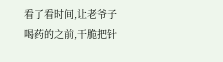看了看时间,让老爷子喝药的之前,干脆把针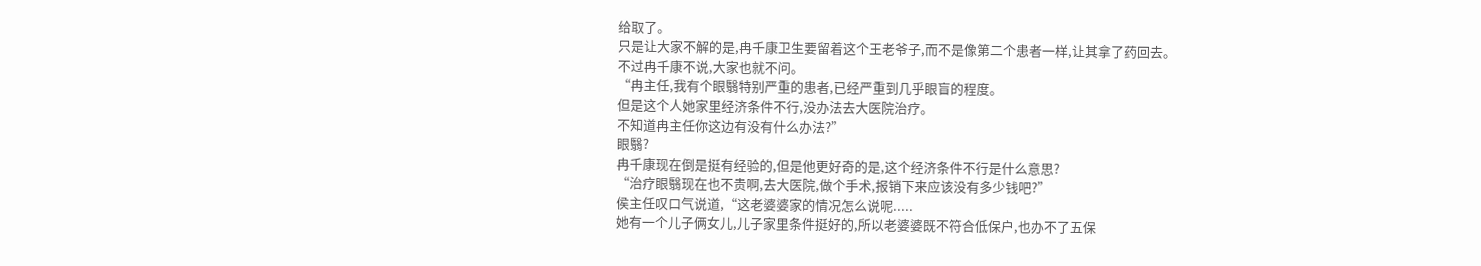给取了。
只是让大家不解的是,冉千康卫生要留着这个王老爷子,而不是像第二个患者一样,让其拿了药回去。
不过冉千康不说,大家也就不问。
“冉主任,我有个眼翳特别严重的患者,已经严重到几乎眼盲的程度。
但是这个人她家里经济条件不行,没办法去大医院治疗。
不知道冉主任你这边有没有什么办法?”
眼翳?
冉千康现在倒是挺有经验的,但是他更好奇的是,这个经济条件不行是什么意思?
“治疗眼翳现在也不贵啊,去大医院,做个手术,报销下来应该没有多少钱吧?”
侯主任叹口气说道,“这老婆婆家的情况怎么说呢.....
她有一个儿子俩女儿,儿子家里条件挺好的,所以老婆婆既不符合低保户,也办不了五保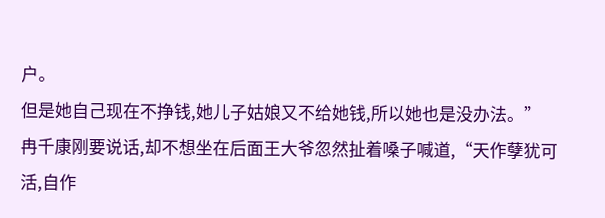户。
但是她自己现在不挣钱,她儿子姑娘又不给她钱,所以她也是没办法。”
冉千康刚要说话,却不想坐在后面王大爷忽然扯着嗓子喊道,“天作孽犹可活,自作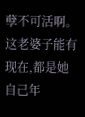孽不可活啊。
这老婆子能有现在,都是她自己年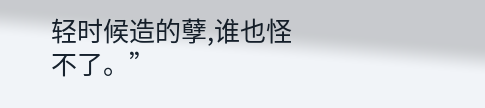轻时候造的孽,谁也怪不了。”